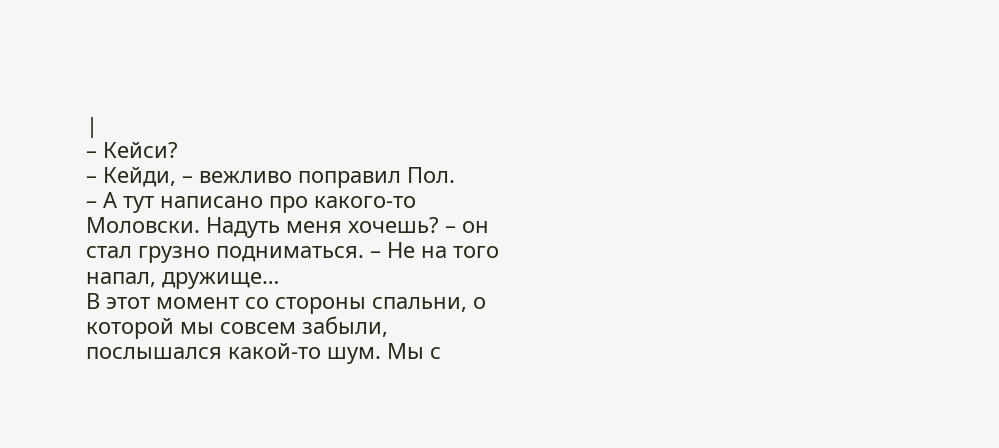|
– Кейси?
– Кейди, – вежливо поправил Пол.
– А тут написано про какого-то Моловски. Надуть меня хочешь? – он стал грузно подниматься. – Не на того напал, дружище…
В этот момент со стороны спальни, о которой мы совсем забыли, послышался какой-то шум. Мы с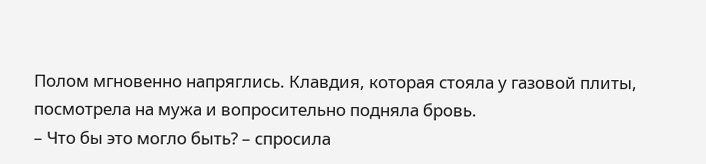Полом мгновенно напряглись. Клавдия, которая стояла у газовой плиты, посмотрела на мужа и вопросительно подняла бровь.
– Что бы это могло быть? – спросила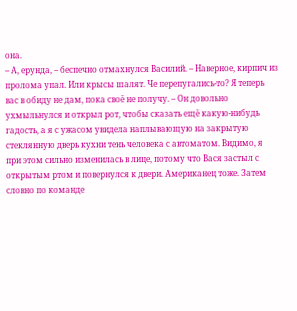она.
– А, ерунда, – беспечно отмахнулся Василий. – Наверное, кирпич из пролома упал. Или крысы шалят. Че перепугались-то? Я теперь вас в обиду не дам, пока своё не получу. – Он довольно ухмыльнулся и открыл рот, чтобы сказать ещё какую-нибудь гадость, а я с ужасом увидела наплывающую на закрытую стеклянную дверь кухни тень человека с автоматом. Видимо, я при этом сильно изменилась в лице, потому что Вася застыл с открытым ртом и повернулся к двери. Американец тоже. Затем словно по команде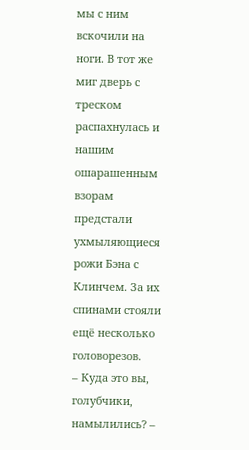мы с ним вскочили на ноги. В тот же миг дверь с треском распахнулась и нашим ошарашенным взорам предстали ухмыляющиеся рожи Бэна с Клинчем. За их спинами стояли ещё несколько головорезов.
– Куда это вы, голубчики, намылились? –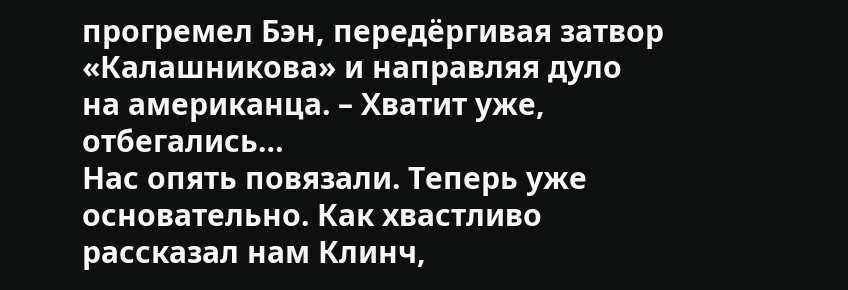прогремел Бэн, передёргивая затвор «Калашникова» и направляя дуло на американца. – Хватит уже, отбегались…
Нас опять повязали. Теперь уже основательно. Как хвастливо рассказал нам Клинч,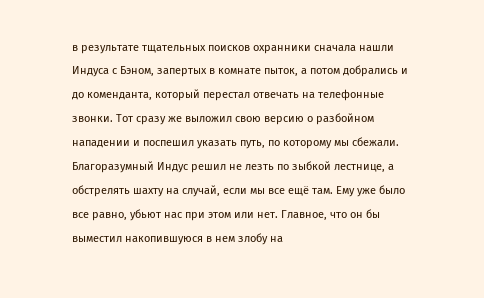в результате тщательных поисков охранники сначала нашли Индуса с Бэном, запертых в комнате пыток, а потом добрались и до коменданта, который перестал отвечать на телефонные звонки. Тот сразу же выложил свою версию о разбойном нападении и поспешил указать путь, по которому мы сбежали.
Благоразумный Индус решил не лезть по зыбкой лестнице, а обстрелять шахту на случай, если мы все ещё там. Ему уже было все равно, убьют нас при этом или нет. Главное, что он бы выместил накопившуюся в нем злобу на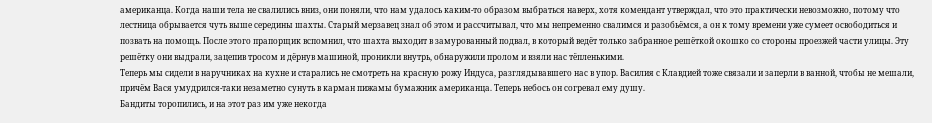американца. Когда наши тела не свалились вниз, они поняли, что нам удалось каким-то образом выбраться наверх, хотя комендант утверждал, что это практически невозможно, потому что лестница обрывается чуть выше середины шахты. Старый мерзавец знал об этом и рассчитывал, что мы непременно свалимся и разобьёмся, а он к тому времени уже сумеет освободиться и позвать на помощь. После этого прапорщик вспомнил, что шахта выходит в замурованный подвал, в который ведёт только забранное решёткой окошко со стороны проезжей части улицы. Эту решётку они выдрали, зацепив тросом и дёрнув машиной, проникли внутрь, обнаружили пролом и взяли нас тёпленькими.
Теперь мы сидели в наручниках на кухне и старались не смотреть на красную рожу Индуса, разглядывавшего нас в упор. Василия с Клавдией тоже связали и заперли в ванной, чтобы не мешали, причём Вася умудрился-таки незаметно сунуть в карман пижамы бумажник американца. Теперь небось он согревал ему душу.
Бандиты торопились, и на этот раз им уже некогда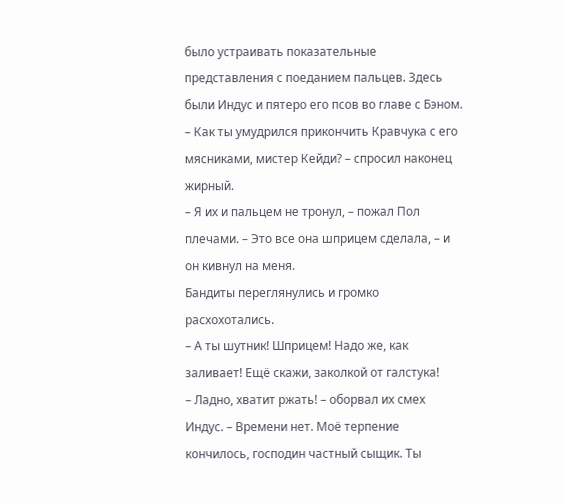было устраивать показательные представления с поеданием пальцев. Здесь были Индус и пятеро его псов во главе с Бэном.
– Как ты умудрился прикончить Кравчука с его мясниками, мистер Кейди? – спросил наконец жирный.
– Я их и пальцем не тронул, – пожал Пол плечами. – Это все она шприцем сделала, – и он кивнул на меня.
Бандиты переглянулись и громко расхохотались.
– А ты шутник! Шприцем! Надо же, как заливает! Ещё скажи, заколкой от галстука!
– Ладно, хватит ржать! – оборвал их смех Индус. – Времени нет. Моё терпение кончилось, господин частный сыщик. Ты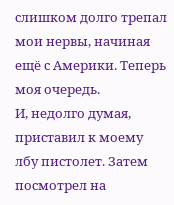слишком долго трепал мои нервы, начиная ещё с Америки. Теперь моя очередь.
И, недолго думая, приставил к моему лбу пистолет. Затем посмотрел на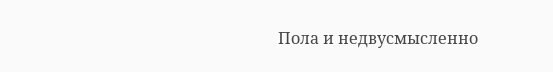Пола и недвусмысленно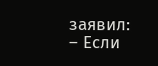заявил:
– Если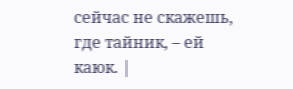сейчас не скажешь, где тайник, – ей каюк. |